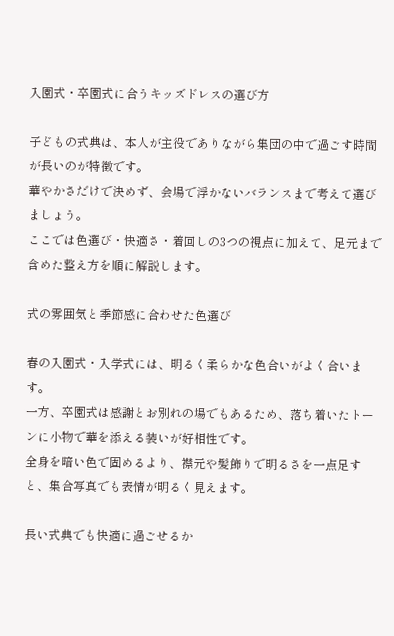入園式・卒園式に合うキッズドレスの選び方

子どもの式典は、本人が主役でありながら集団の中で過ごす時間が長いのが特徴です。
華やかさだけで決めず、会場で浮かないバランスまで考えて選びましょう。
ここでは色選び・快適さ・着回しの3つの視点に加えて、足元まで含めた整え方を順に解説します。

式の雰囲気と季節感に合わせた色選び

春の入園式・入学式には、明るく柔らかな色合いがよく合います。
一方、卒園式は感謝とお別れの場でもあるため、落ち着いたトーンに小物で華を添える装いが好相性です。
全身を暗い色で固めるより、襟元や髪飾りで明るさを一点足すと、集合写真でも表情が明るく見えます。

長い式典でも快適に過ごせるか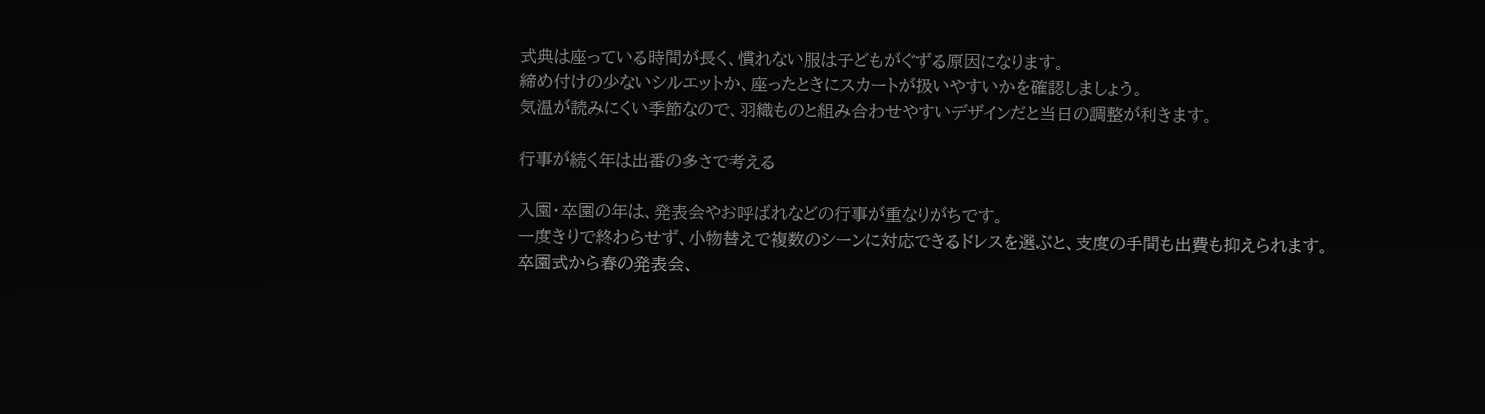式典は座っている時間が長く、慣れない服は子どもがぐずる原因になります。
締め付けの少ないシルエットか、座ったときにスカートが扱いやすいかを確認しましょう。
気温が読みにくい季節なので、羽織ものと組み合わせやすいデザインだと当日の調整が利きます。

行事が続く年は出番の多さで考える

入園・卒園の年は、発表会やお呼ばれなどの行事が重なりがちです。
一度きりで終わらせず、小物替えで複数のシーンに対応できるドレスを選ぶと、支度の手間も出費も抑えられます。
卒園式から春の発表会、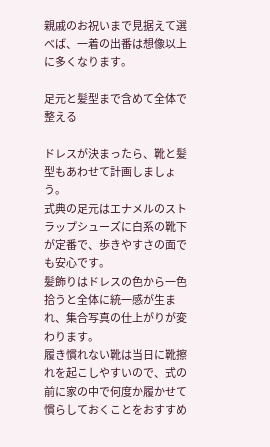親戚のお祝いまで見据えて選べば、一着の出番は想像以上に多くなります。

足元と髪型まで含めて全体で整える

ドレスが決まったら、靴と髪型もあわせて計画しましょう。
式典の足元はエナメルのストラップシューズに白系の靴下が定番で、歩きやすさの面でも安心です。
髪飾りはドレスの色から一色拾うと全体に統一感が生まれ、集合写真の仕上がりが変わります。
履き慣れない靴は当日に靴擦れを起こしやすいので、式の前に家の中で何度か履かせて慣らしておくことをおすすめ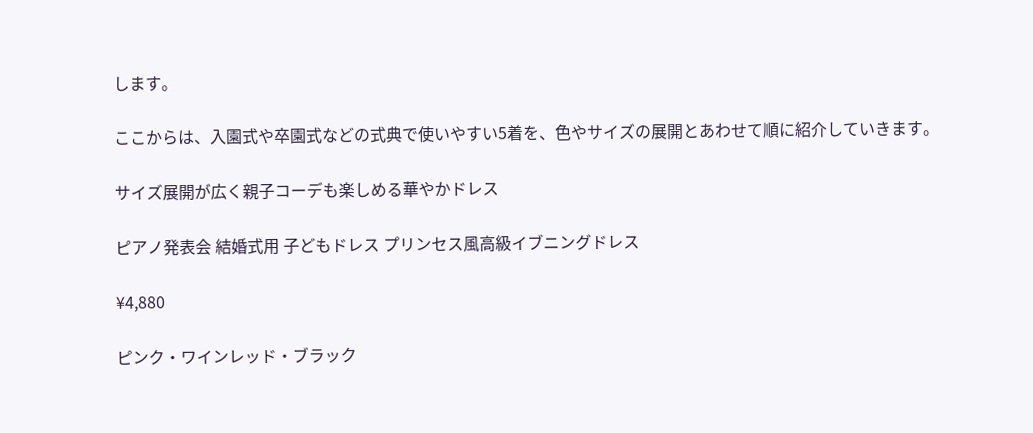します。

ここからは、入園式や卒園式などの式典で使いやすい5着を、色やサイズの展開とあわせて順に紹介していきます。

サイズ展開が広く親子コーデも楽しめる華やかドレス

ピアノ発表会 結婚式用 子どもドレス プリンセス風高級イブニングドレス

¥4,880

ピンク・ワインレッド・ブラック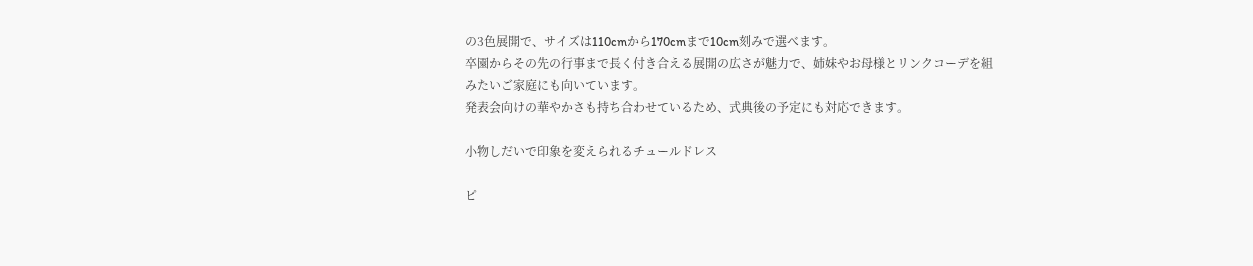の3色展開で、サイズは110cmから170cmまで10cm刻みで選べます。
卒園からその先の行事まで長く付き合える展開の広さが魅力で、姉妹やお母様とリンクコーデを組みたいご家庭にも向いています。
発表会向けの華やかさも持ち合わせているため、式典後の予定にも対応できます。

小物しだいで印象を変えられるチュールドレス

ピ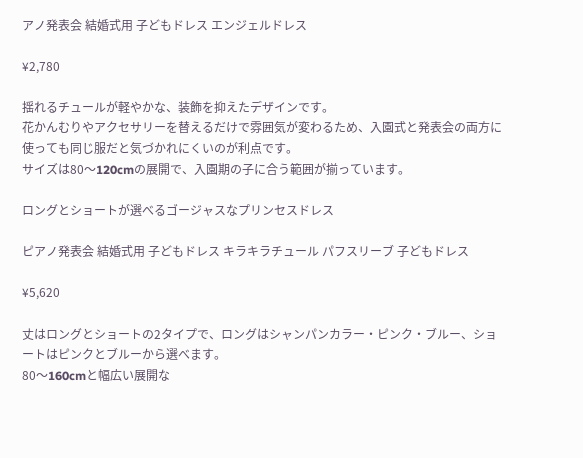アノ発表会 結婚式用 子どもドレス エンジェルドレス

¥2,780

揺れるチュールが軽やかな、装飾を抑えたデザインです。
花かんむりやアクセサリーを替えるだけで雰囲気が変わるため、入園式と発表会の両方に使っても同じ服だと気づかれにくいのが利点です。
サイズは80〜120cmの展開で、入園期の子に合う範囲が揃っています。

ロングとショートが選べるゴージャスなプリンセスドレス

ピアノ発表会 結婚式用 子どもドレス キラキラチュール パフスリーブ 子どもドレス

¥5,620

丈はロングとショートの2タイプで、ロングはシャンパンカラー・ピンク・ブルー、ショートはピンクとブルーから選べます。
80〜160cmと幅広い展開な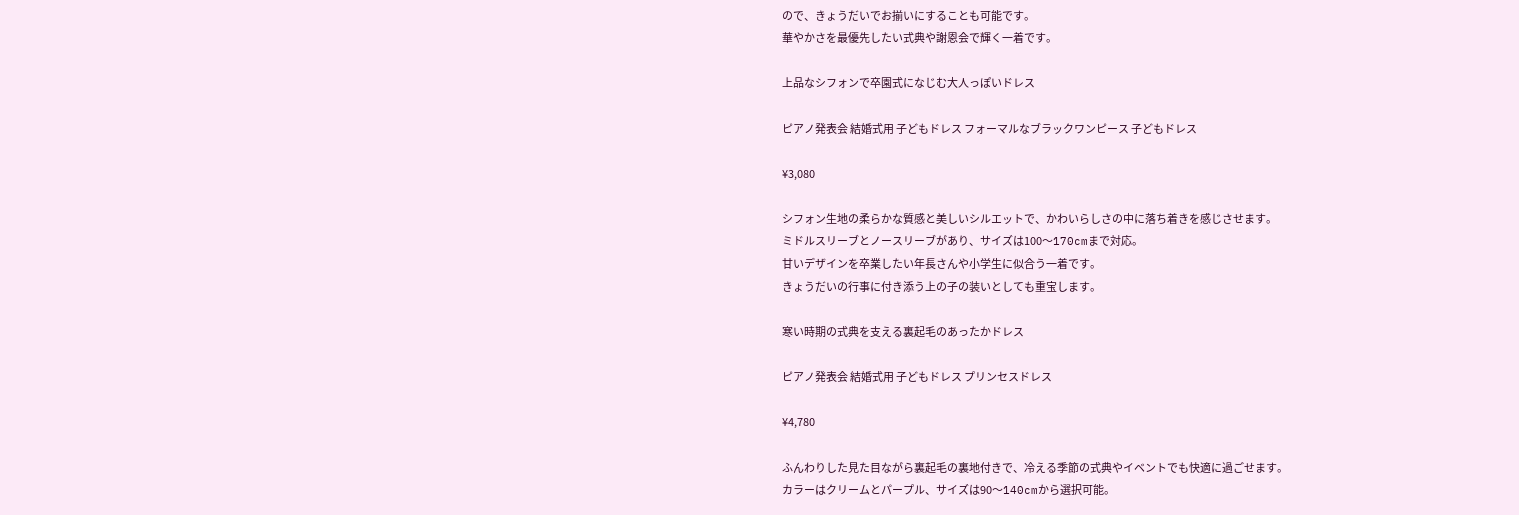ので、きょうだいでお揃いにすることも可能です。
華やかさを最優先したい式典や謝恩会で輝く一着です。

上品なシフォンで卒園式になじむ大人っぽいドレス

ピアノ発表会 結婚式用 子どもドレス フォーマルなブラックワンピース 子どもドレス

¥3,080

シフォン生地の柔らかな質感と美しいシルエットで、かわいらしさの中に落ち着きを感じさせます。
ミドルスリーブとノースリーブがあり、サイズは100〜170cmまで対応。
甘いデザインを卒業したい年長さんや小学生に似合う一着です。
きょうだいの行事に付き添う上の子の装いとしても重宝します。

寒い時期の式典を支える裏起毛のあったかドレス

ピアノ発表会 結婚式用 子どもドレス プリンセスドレス

¥4,780

ふんわりした見た目ながら裏起毛の裏地付きで、冷える季節の式典やイベントでも快適に過ごせます。
カラーはクリームとパープル、サイズは90〜140cmから選択可能。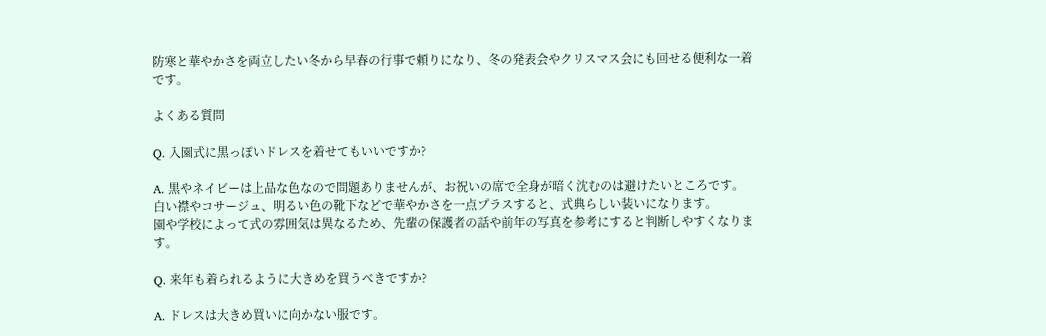防寒と華やかさを両立したい冬から早春の行事で頼りになり、冬の発表会やクリスマス会にも回せる便利な一着です。

よくある質問

Q. 入園式に黒っぽいドレスを着せてもいいですか?

A. 黒やネイビーは上品な色なので問題ありませんが、お祝いの席で全身が暗く沈むのは避けたいところです。
白い襟やコサージュ、明るい色の靴下などで華やかさを一点プラスすると、式典らしい装いになります。
園や学校によって式の雰囲気は異なるため、先輩の保護者の話や前年の写真を参考にすると判断しやすくなります。

Q. 来年も着られるように大きめを買うべきですか?

A. ドレスは大きめ買いに向かない服です。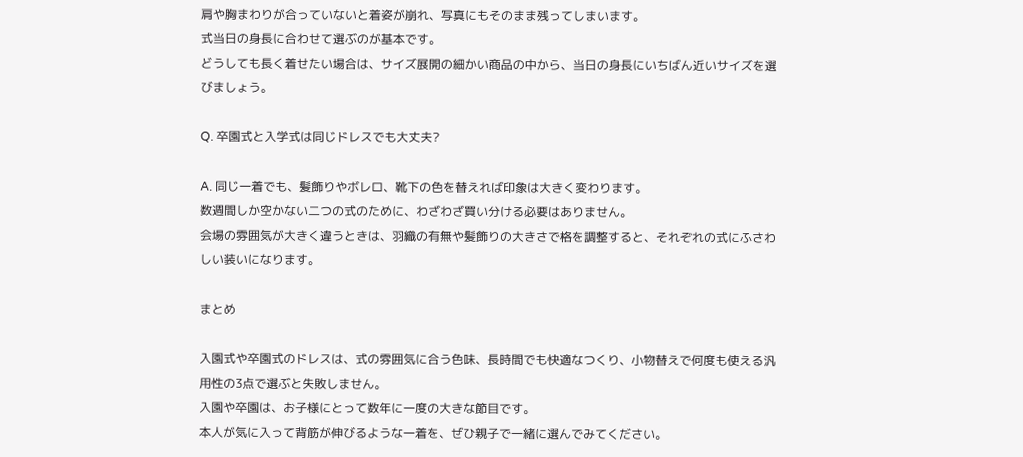肩や胸まわりが合っていないと着姿が崩れ、写真にもそのまま残ってしまいます。
式当日の身長に合わせて選ぶのが基本です。
どうしても長く着せたい場合は、サイズ展開の細かい商品の中から、当日の身長にいちばん近いサイズを選びましょう。

Q. 卒園式と入学式は同じドレスでも大丈夫?

A. 同じ一着でも、髪飾りやボレロ、靴下の色を替えれば印象は大きく変わります。
数週間しか空かない二つの式のために、わざわざ買い分ける必要はありません。
会場の雰囲気が大きく違うときは、羽織の有無や髪飾りの大きさで格を調整すると、それぞれの式にふさわしい装いになります。

まとめ

入園式や卒園式のドレスは、式の雰囲気に合う色味、長時間でも快適なつくり、小物替えで何度も使える汎用性の3点で選ぶと失敗しません。
入園や卒園は、お子様にとって数年に一度の大きな節目です。
本人が気に入って背筋が伸びるような一着を、ぜひ親子で一緒に選んでみてください。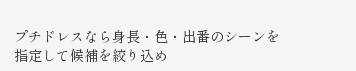プチドレスなら身長・色・出番のシーンを指定して候補を絞り込め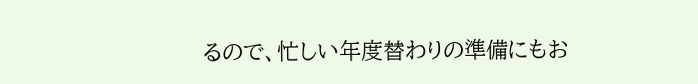るので、忙しい年度替わりの準備にもお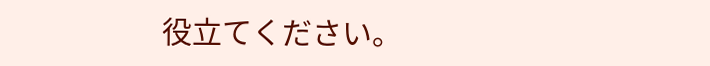役立てください。